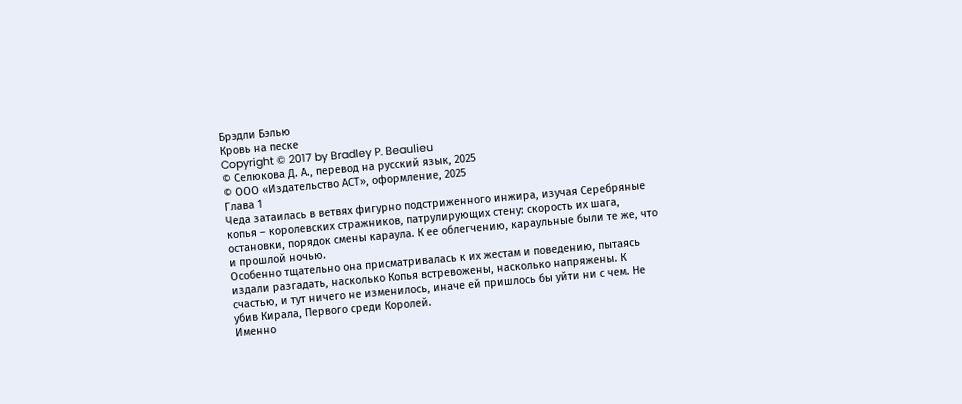Брэдли Бэлью
Кровь на песке
Copyright © 2017 by Bradley P. Beaulieu
© Селюкова Д. А., перевод на русский язык, 2025
© ООО «Издательство АСТ», оформление, 2025
Глава 1
Чеда затаилась в ветвях фигурно подстриженного инжира, изучая Серебряные копья – королевских стражников, патрулирующих стену: скорость их шага, остановки, порядок смены караула. К ее облегчению, караульные были те же, что и прошлой ночью.
Особенно тщательно она присматривалась к их жестам и поведению, пытаясь издали разгадать, насколько Копья встревожены, насколько напряжены. К счастью, и тут ничего не изменилось, иначе ей пришлось бы уйти ни с чем. Не убив Кирала, Первого среди Королей.
Именно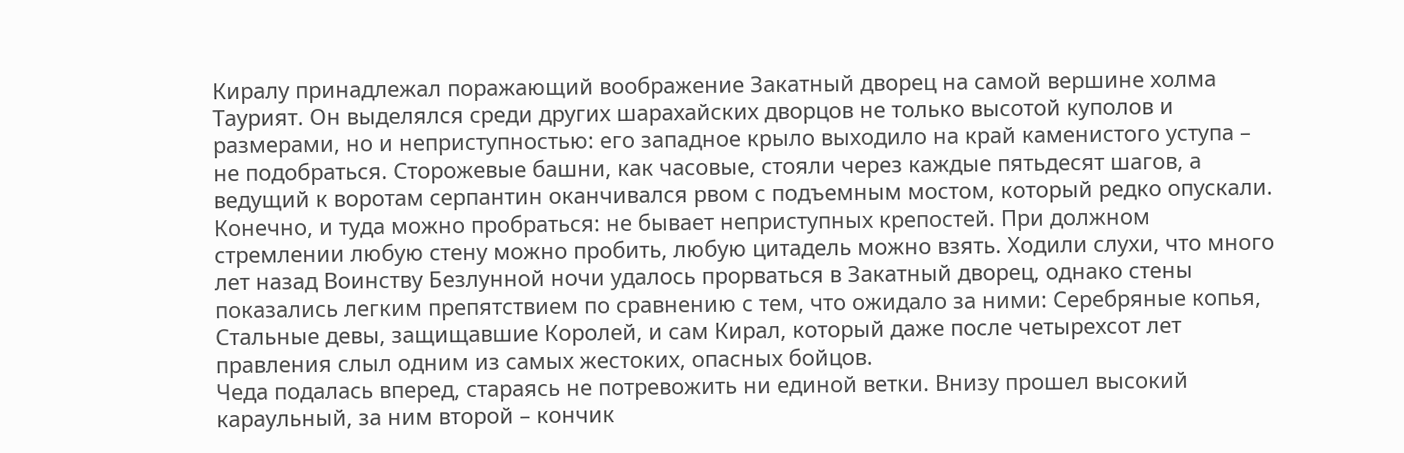Киралу принадлежал поражающий воображение Закатный дворец на самой вершине холма Таурият. Он выделялся среди других шарахайских дворцов не только высотой куполов и размерами, но и неприступностью: его западное крыло выходило на край каменистого уступа – не подобраться. Сторожевые башни, как часовые, стояли через каждые пятьдесят шагов, а ведущий к воротам серпантин оканчивался рвом с подъемным мостом, который редко опускали.
Конечно, и туда можно пробраться: не бывает неприступных крепостей. При должном стремлении любую стену можно пробить, любую цитадель можно взять. Ходили слухи, что много лет назад Воинству Безлунной ночи удалось прорваться в Закатный дворец, однако стены показались легким препятствием по сравнению с тем, что ожидало за ними: Серебряные копья, Стальные девы, защищавшие Королей, и сам Кирал, который даже после четырехсот лет правления слыл одним из самых жестоких, опасных бойцов.
Чеда подалась вперед, стараясь не потревожить ни единой ветки. Внизу прошел высокий караульный, за ним второй – кончик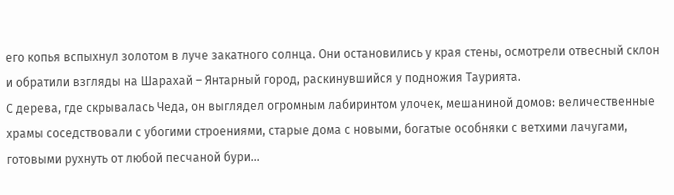его копья вспыхнул золотом в луче закатного солнца. Они остановились у края стены, осмотрели отвесный склон и обратили взгляды на Шарахай – Янтарный город, раскинувшийся у подножия Таурията.
С дерева, где скрывалась Чеда, он выглядел огромным лабиринтом улочек, мешаниной домов: величественные храмы соседствовали с убогими строениями, старые дома с новыми, богатые особняки с ветхими лачугами, готовыми рухнуть от любой песчаной бури…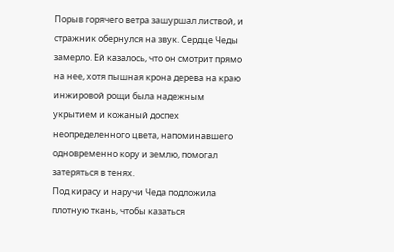Порыв горячего ветра зашуршал листвой, и стражник обернулся на звук. Сердце Чеды замерло. Ей казалось, что он смотрит прямо на нее, хотя пышная крона дерева на краю инжировой рощи была надежным укрытием и кожаный доспех неопределенного цвета, напоминавшего одновременно кору и землю, помогал затеряться в тенях.
Под кирасу и наручи Чеда подложила плотную ткань, чтобы казаться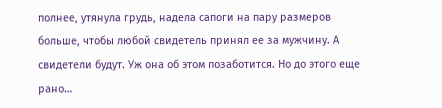полнее, утянула грудь, надела сапоги на пару размеров больше, чтобы любой свидетель принял ее за мужчину. А свидетели будут. Уж она об этом позаботится. Но до этого еще рано…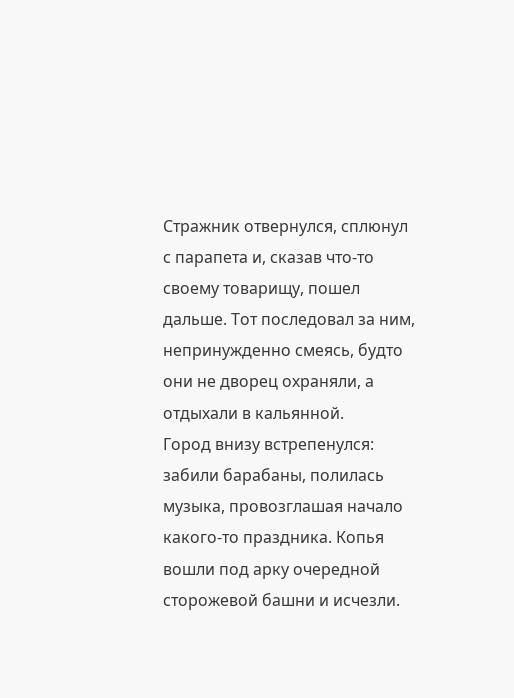Стражник отвернулся, сплюнул с парапета и, сказав что-то своему товарищу, пошел дальше. Тот последовал за ним, непринужденно смеясь, будто они не дворец охраняли, а отдыхали в кальянной.
Город внизу встрепенулся: забили барабаны, полилась музыка, провозглашая начало какого-то праздника. Копья вошли под арку очередной сторожевой башни и исчезли.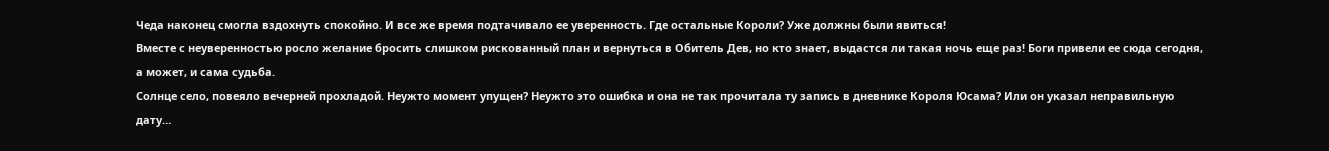Чеда наконец смогла вздохнуть спокойно. И все же время подтачивало ее уверенность. Где остальные Короли? Уже должны были явиться!
Вместе с неуверенностью росло желание бросить слишком рискованный план и вернуться в Обитель Дев, но кто знает, выдастся ли такая ночь еще раз! Боги привели ее сюда сегодня, а может, и сама судьба.
Солнце село, повеяло вечерней прохладой. Неужто момент упущен? Неужто это ошибка и она не так прочитала ту запись в дневнике Короля Юсама? Или он указал неправильную дату…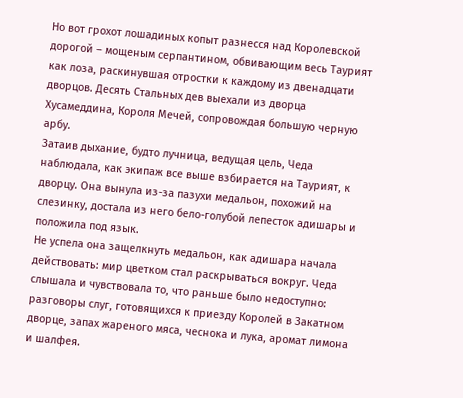Но вот грохот лошадиных копыт разнесся над Королевской дорогой – мощеным серпантином, обвивающим весь Таурият как лоза, раскинувшая отростки к каждому из двенадцати дворцов. Десять Стальных дев выехали из дворца Хусамеддина, Короля Мечей, сопровождая большую черную арбу.
Затаив дыхание, будто лучница, ведущая цель, Чеда наблюдала, как экипаж все выше взбирается на Таурият, к дворцу. Она вынула из-за пазухи медальон, похожий на слезинку, достала из него бело-голубой лепесток адишары и положила под язык.
Не успела она защелкнуть медальон, как адишара начала действовать: мир цветком стал раскрываться вокруг. Чеда слышала и чувствовала то, что раньше было недоступно: разговоры слуг, готовящихся к приезду Королей в Закатном дворце, запах жареного мяса, чеснока и лука, аромат лимона и шалфея.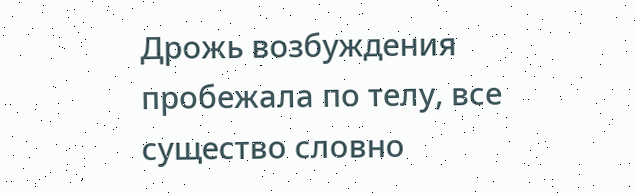Дрожь возбуждения пробежала по телу, все существо словно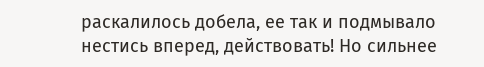раскалилось добела, ее так и подмывало нестись вперед, действовать! Но сильнее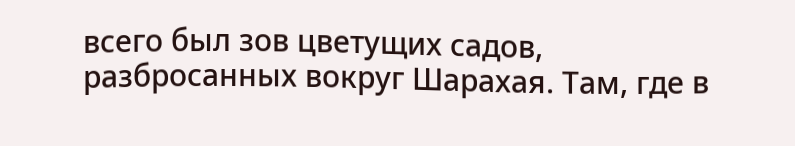всего был зов цветущих садов, разбросанных вокруг Шарахая. Там, где в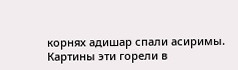корнях адишар спали асиримы. Картины эти горели в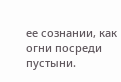ее сознании, как огни посреди пустыни.